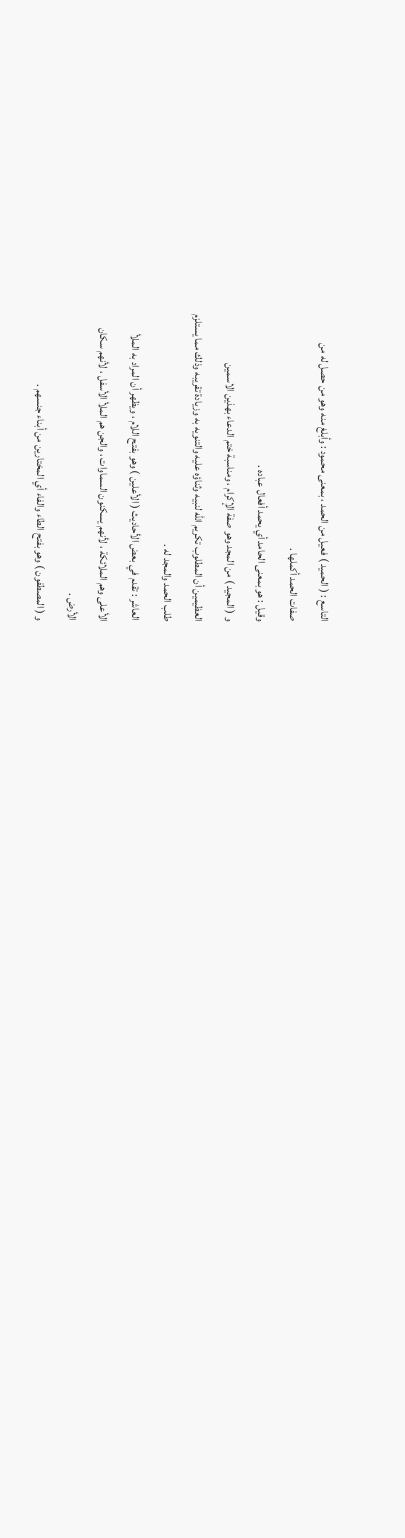التاسع : ( الحميد ) فعيل من الحمد ، بمعنى محمود : وأبلغ منه وهو من حصل له من
صفات الحمد أكملها .
وقيل : هو بمعنى الحامد أي يحمد أفعال عباده .
و ( المجيد ) من المجد وهو صفة الإكرام ، ومناسبة ختم الدعاء بهذين الاسمين
العظيمين أن المطلوب تكريم الله لنبيه وثناؤه عليه والتنويه به وزيادة تقريبه وذلك مما يستلزم
طلب الحمد والمجد له .
العاشر : تقدم في بعض الأحاديث ( الأعلين ) وهو بفتح اللام ، ويظهر أن المراد به الملأ
الأعلى وهم الملائكة ، لأنهم يسكنون السماوات ، والجن هم الملأ الأسفل ، لأنهم سكان
الأرض .
و ( المصطفون ) وهو بفتح الطاء والفاء أي المختارين من أبناء جنسهم .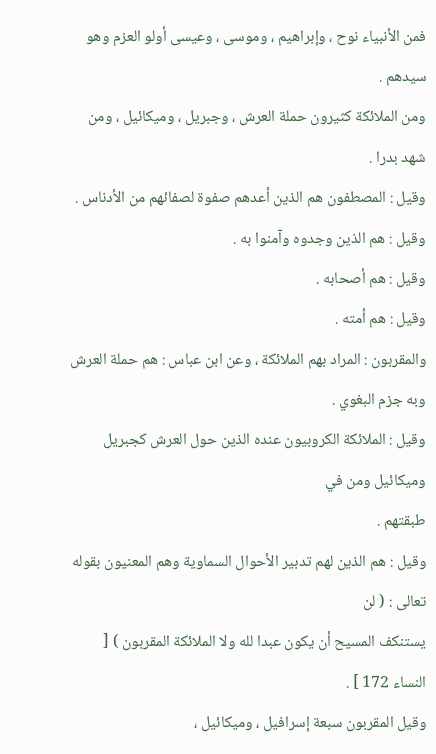فمن الأنبياء نوح ، وإبراهيم ، وموسى ، وعيسى أولو العزم وهو سيدهم .
ومن الملائكة كثيرون حملة العرش ، وجبريل ، وميكائيل ، ومن شهد بدرا .
وقيل : المصطفون هم الذين أعدهم صفوة لصفائهم من الأدناس .
وقيل : هم الذين وجدوه وآمنوا به .
وقيل : هم أصحابه .
وقيل : هم أمته .
والمقربون : المراد بهم الملائكة ، وعن ابن عباس : هم حملة العرش وبه جزم البغوي .
وقيل : الملائكة الكروبيون عنده الذين حول العرش كجبريل وميكائيل ومن في
طبقتهم .
وقيل : هم الذين لهم تدبير الأحوال السماوية وهم المعنيون بقوله تعالى : ( لن
يستنكف المسيح أن يكون عبدا لله ولا الملائكة المقربون ) [ النساء 172 ] .
وقيل المقربون سبعة إسرافيل ، وميكائيل ،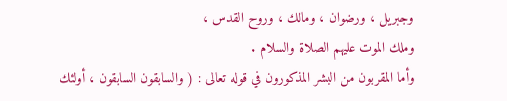وجبريل ، ورضوان ، ومالك ، وروح القدس ،
وملك الموت عليهم الصلاة والسلام .
وأما المقربون من البشر المذكورون في قوله تعالى : ( والسابقون السابقون ، أولئك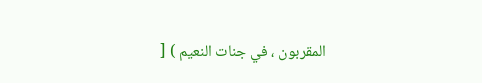المقربون ، في جنات النعيم ) [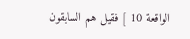الواقعة 10 ] فقيل هم السابقون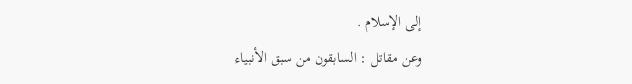إلى الإسلام .
وعن مقاتل : السابقون من سبق الأنبياء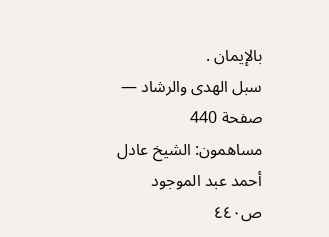بالإيمان .
سبل الهدى والرشاد — صفحة 440
مساهمون: الشيخ عادل أحمد عبد الموجود
ص٤٤٠